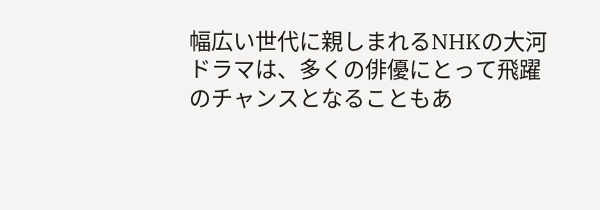幅広い世代に親しまれるNHKの大河ドラマは、多くの俳優にとって飛躍のチャンスとなることもあ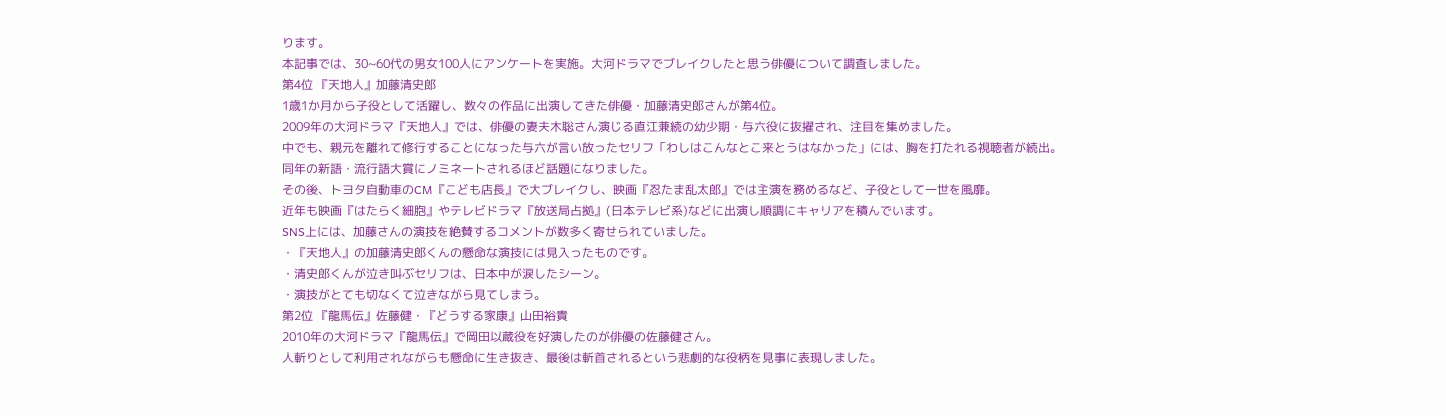ります。
本記事では、30~60代の男女100人にアンケートを実施。大河ドラマでブレイクしたと思う俳優について調査しました。
第4位 『天地人』加藤清史郎
1歳1か月から子役として活躍し、数々の作品に出演してきた俳優・加藤清史郎さんが第4位。
2009年の大河ドラマ『天地人』では、俳優の妻夫木聡さん演じる直江兼続の幼少期・与六役に抜擢され、注目を集めました。
中でも、親元を離れて修行することになった与六が言い放ったセリフ「わしはこんなとこ来とうはなかった」には、胸を打たれる視聴者が続出。
同年の新語・流行語大賞にノミネートされるほど話題になりました。
その後、トヨタ自動車のCM『こども店長』で大ブレイクし、映画『忍たま乱太郎』では主演を務めるなど、子役として一世を風靡。
近年も映画『はたらく細胞』やテレビドラマ『放送局占拠』(日本テレビ系)などに出演し順調にキャリアを積んでいます。
SNS上には、加藤さんの演技を絶賛するコメントが数多く寄せられていました。
・『天地人』の加藤清史郎くんの懸命な演技には見入ったものです。
・清史郎くんが泣き叫ぶセリフは、日本中が涙したシーン。
・演技がとても切なくて泣きながら見てしまう。
第2位 『龍馬伝』佐藤健・『どうする家康』山田裕貴
2010年の大河ドラマ『龍馬伝』で岡田以蔵役を好演したのが俳優の佐藤健さん。
人斬りとして利用されながらも懸命に生き抜き、最後は斬首されるという悲劇的な役柄を見事に表現しました。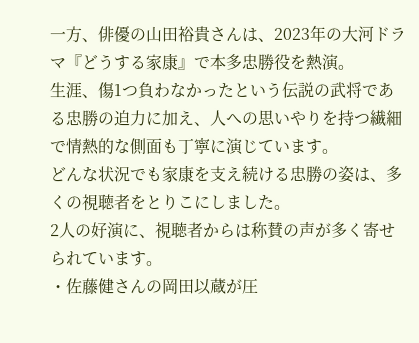一方、俳優の山田裕貴さんは、2023年の大河ドラマ『どうする家康』で本多忠勝役を熱演。
生涯、傷1つ負わなかったという伝説の武将である忠勝の迫力に加え、人への思いやりを持つ繊細で情熱的な側面も丁寧に演じています。
どんな状況でも家康を支え続ける忠勝の姿は、多くの視聴者をとりこにしました。
2人の好演に、視聴者からは称賛の声が多く寄せられています。
・佐藤健さんの岡田以蔵が圧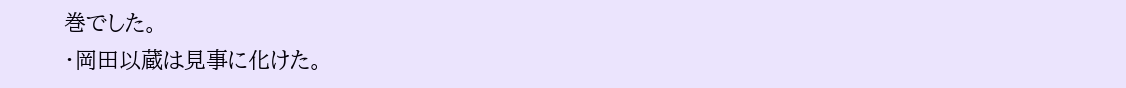巻でした。
・岡田以蔵は見事に化けた。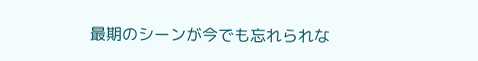最期のシーンが今でも忘れられな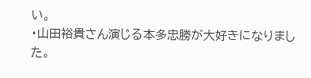い。
・山田裕貴さん演じる本多忠勝が大好きになりました。